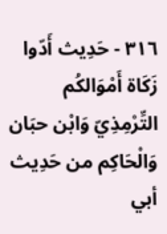٣١٦ - حَدِيث أَدّوا زَكَاة أَمْوَالكُم التِّرْمِذِيّ وَابْن حبَان وَالْحَاكِم من حَدِيث أبي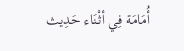أُمَامَة فِي أثْنَاء حَدِيث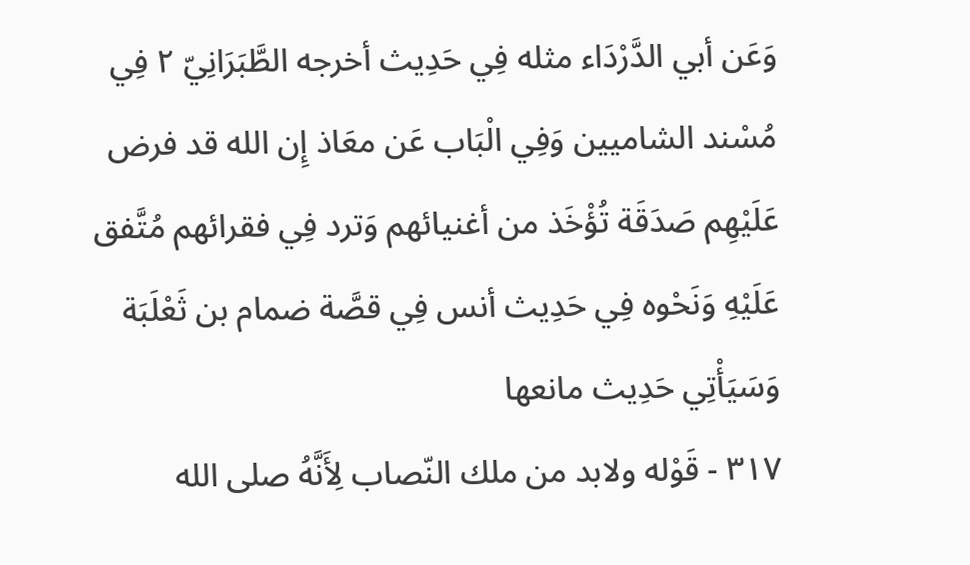وَعَن أبي الدَّرْدَاء مثله فِي حَدِيث أخرجه الطَّبَرَانِيّ ٢ فِي مُسْند الشاميين وَفِي الْبَاب عَن معَاذ إِن الله قد فرض عَلَيْهِم صَدَقَة تُؤْخَذ من أغنيائهم وَترد فِي فقرائهم مُتَّفق عَلَيْهِ وَنَحْوه فِي حَدِيث أنس فِي قصَّة ضمام بن ثَعْلَبَة وَسَيَأْتِي حَدِيث مانعها
٣١٧ - قَوْله ولابد من ملك النّصاب لِأَنَّهُ صلى الله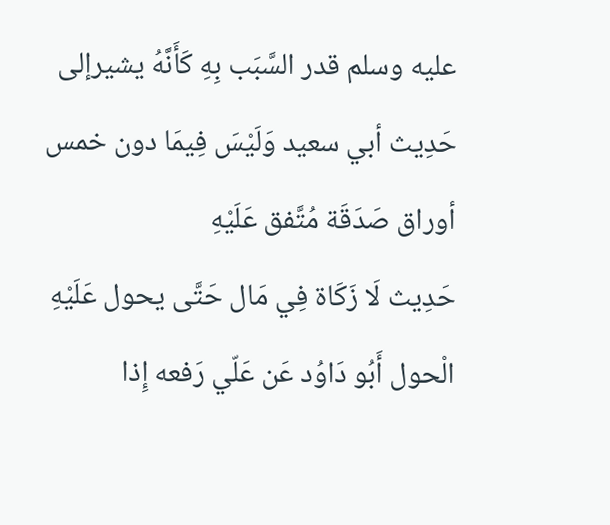عليه وسلم قدر السَّبَب بِهِ كَأَنَّهُ يشيرإلى حَدِيث أبي سعيد وَلَيْسَ فِيمَا دون خمس أوراق صَدَقَة مُتَّفق عَلَيْهِ
حَدِيث لَا زَكَاة فِي مَال حَتَّى يحول عَلَيْهِ الْحول أَبُو دَاوُد عَن عَلّي رَفعه إِذا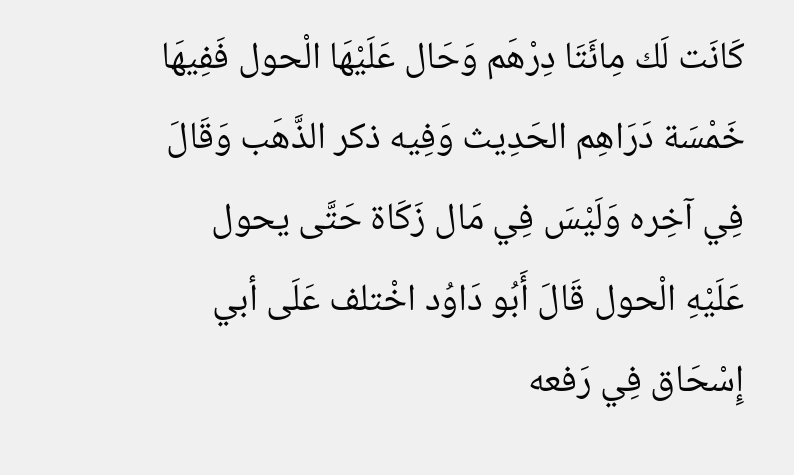كَانَت لَك مِائَتَا دِرْهَم وَحَال عَلَيْهَا الْحول فَفِيهَا خَمْسَة دَرَاهِم الحَدِيث وَفِيه ذكر الذَّهَب وَقَالَ فِي آخِره وَلَيْسَ فِي مَال زَكَاة حَتَّى يحول عَلَيْهِ الْحول قَالَ أَبُو دَاوُد اخْتلف عَلَى أبي إِسْحَاق فِي رَفعه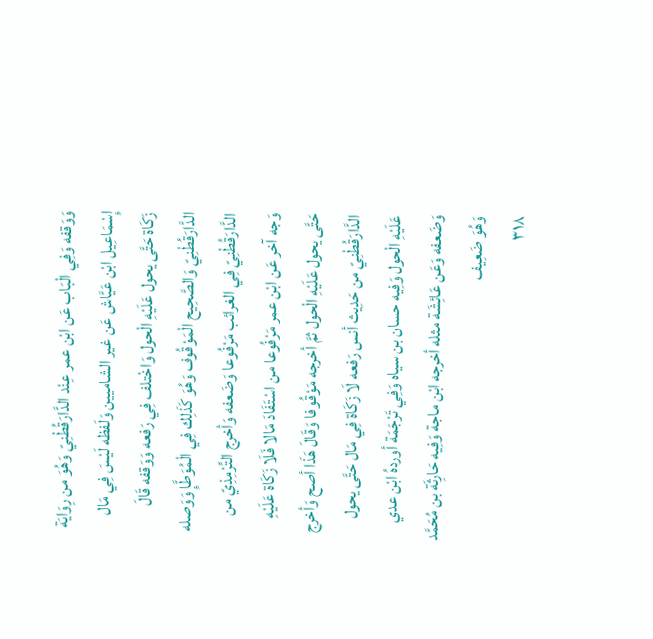وَوَقفه وَفِي الْبَاب عَن ابْن عمر عِنْد الدَّارَقُطْنِيّ وَهُوَ من رِوَايَة إِسْمَاعِيل ابْن عَيَّاش عَن غير الشاميين وَلَفظه لَيْسَ فِي مَال زَكَاة حَتَّى يحول عَلَيْهِ الْحول وَاخْتلف فِي رَفعه وَوَقفه قَالَ الدَّارَقُطْنِيّ وَالصَّحِيح الْمَوْقُوف وَهُوَ كَذَلِك فِي الْمُوَطَّإِ وَوَصله الدَّارَقُطْنِيّ فِي الغرائب مَرْفُوعا وَضَعفه وَأخرج التِّرْمِذِيّ من وَجه آخر عَن ابْن عمر مَرْفُوعا من اسْتَفَادَ مَالا فَلَا زَكَاة عَلَيْهِ حَتَّى يحول عَلَيْهِ الْحول ثمَّ أخرجه مَوْقُوفا وَقَالَ هَذَا أصح وَأخرج الدَّارَقُطْنِيّ من حَدِيث أنس رَفعه لَا زَكَاة فِي مَال حَتَّى يحول عَلَيْهِ الْحول وَفِيه حسان بن سياه وَفِي تَرْجَمَة أوردهُ ابْن عدي وَضَعفه وَعَن عَائِشَة مثله أخرجه ابْن ماجة وَفِيه حَارِثَة بن مُحَمَّد وَهُوَ ضَعِيف
٣١٨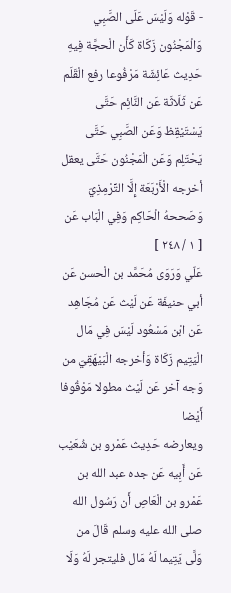- قَوْله وَلَيْسَ عَلَى الصَّبِي وَالْمَجْنُون زَكَاة كَأَن الْحجَّة فِيهِ حَدِيث عَائِشَة مَرْفُوعا رفع الْقَلَم عَن ثَلَاثَة عَن النَّائِم حَتَّى يَسْتَيْقِظ وَعَن الصَّبِي حَتَّى يَحْتَلِم وَعَن الْمَجْنُون حَتَّى يعقل أخرجه الْأَرْبَعَة إِلَّا التِّرْمِذِيّ وَصَححهُ الْحَاكِم وَفِي الْبَاب عَن
[ ١ / ٢٤٨ ]
عَلّي وَرَوَى مُحَمَّد بن الْحسن عَن أبي حنيفَة عَن لَيْث عَن مُجَاهِد عَن ابْن مَسْعُود لَيْسَ فِي مَال الْيَتِيم زَكَاة وَأخرجه الْبَيْهَقِيّ من وَجه آخر عَن لَيْث مطولا مَوْقُوفا أَيْضا
ويعارضه حَدِيث عَمْرو بن شُعَيْب عَن أَبِيه عَن جده عبد الله بن عَمْرو بن الْعَاصِ أَن رَسُول الله صلى الله عليه وسلم قَالَ من وَلَّى يَتِيما لَهُ مَال فليتجر لَهُ وَلَا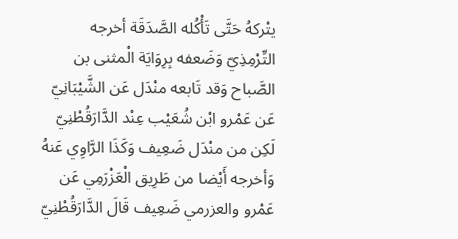يتْركهُ حَتَّى تَأْكُله الصَّدَقَة أخرجه التِّرْمِذِيّ وَضَعفه بِرِوَايَة الْمثنى بن الصَّباح وَقد تَابعه منْدَل عَن الشَّيْبَانِيّ عَن عَمْرو ابْن شُعَيْب عِنْد الدَّارَقُطْنِيّ لَكِن من منْدَل ضَعِيف وَكَذَا الرَّاوِي عَنهُ وَأخرجه أَيْضا من طَرِيق الْعَزْرَمِي عَن عَمْرو والعزرمي ضَعِيف قَالَ الدَّارَقُطْنِيّ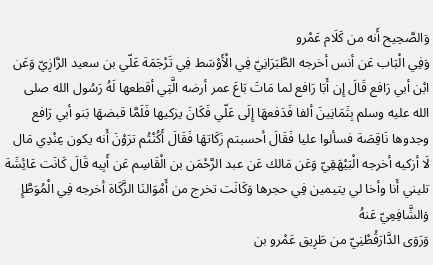وَالصَّحِيح أَنه من كَلَام عَمْرو
وَفِي الْبَاب عَن أنس أخرجه الطَّبَرَانِيّ فِي الْأَوْسَط فِي تَرْجَمَة عَلّي بن سعيد الرَّازِيّ وَعَن ابْن أبي رَافع قَالَ إِن أَبَا رَافع لما مَاتَ بَاعَ عمر أرضه الَّتِي أقطعها لَهُ رَسُول الله صلى الله عليه وسلم بِثَمَانِينَ ألفا فَدَفعهَا إِلَى عَلّي فَكَانَ يزكيها فَلَمَّا قبضهَا بَنو أبي رَافع وجدوها نَاقِصَة فسألوا عليا فَقَالَ أحسبتم زَكَاتهَا فَقَالَ أَكُنْتُم ترَوْنَ أَنه يكون عِنْدِي مَال لَا أزكيه أخرجه الْبَيْهَقِيّ وَعَن مَالك عَن عبد الرَّحْمَن بن الْقَاسِم عَن أَبِيه قَالَ كَانَت عَائِشَة تليني أَنا وأخا لي يتيمين فِي حجرها وَكَانَت تخرج من أَمْوَالنَا الزَّكَاة أخرجه فِي الْمُوَطَّإِ وَالشَّافِعِيّ عَنهُ
وَرَوَى الدَّارَقُطْنِيّ من طَرِيق عَمْرو بن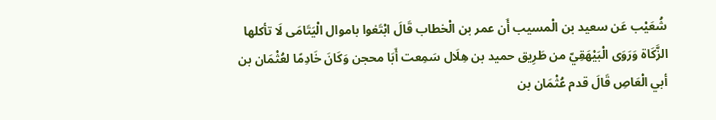شُعَيْب عَن سعيد بن الْمسيب أَن عمر بن الْخطاب قَالَ ابْتَغوا باموال الْيَتَامَى لَا تأكلها الزَّكَاة وَرَوَى الْبَيْهَقِيّ من طَرِيق حميد بن هِلَال سَمِعت أَبَا محجن وَكَانَ خَادِمًا لعُثْمَان بن أبي الْعَاصِ قَالَ قدم عُثْمَان بن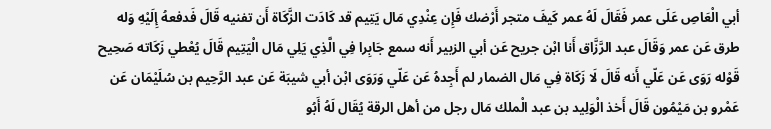أبي الْعَاصِ عَلَى عمر فَقَالَ لَهُ عمر كَيفَ متجر أَرْضك فَإِن عِنْدِي مَال يَتِيم قد كَادَت الزَّكَاة أَن تفنيه قَالَ فَدفعهُ إِلَيْهِ وَله طرق عَن عمر وَقَالَ عبد الرَّزَّاق أَنا ابْن جريح عَن أبي الزبير أَنه سمع جَابِرا فِي الَّذِي يَلِي مَال الْيَتِيم قَالَ يُعْطي زَكَاته صَحِيح
قَوْله رَوَى عَن عَلّي أَنه قَالَ لَا زَكَاة فِي مَال الضمار لم أَجِدهُ عَن عَلّي وَرَوَى ابْن أبي شيبَة عَن عبد الرَّحِيم بن سُلَيْمَان عَن عَمْرو بن مَيْمُون قَالَ أَخذ الْوَلِيد بن عبد الْملك مَال رجل من أهل الرقة يُقَال لَهُ أَبُو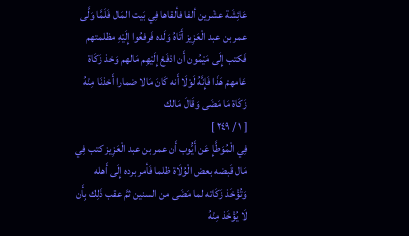عَائِشَة عشْرين ألفا فألقاها فِي بَيت المَال فَلَمَّا وَلَّى عمر بن عبد الْعَزِيز أَتَاهُ وَلَده فَرفعُوا إِلَيْهِ مظلمتهم فَكتب إِلَى مَيْمُون أَن ادْفَعْ إِلَيْهِم مَالهم وَخذ زَكَاة عَامهمْ هَذَا فَإِنَّهُ لَوْلَا أَنه كَانَ مَالا ضمارا أَخذنَا مِنْهُ زَكَاة مَا مَضَى وَقَالَ مَالك
[ ١ / ٢٤٩ ]
فِي الْمُوَطَّإِ عَن أَيُّوب أَن عمر بن عبد الْعَزِيز كتب فِي مَال قَبضه بعض الْوُلَاة ظلما فَأمر برده إِلَى أَهله وَتُؤْخَذ زَكَاته لما مَضَى من السنين ثمَّ عقب ذَلِك بِأَن لَا يُؤْخَذ مِنْهُ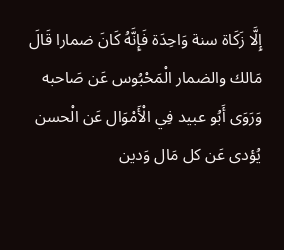إِلَّا زَكَاة سنة وَاحِدَة فَإِنَّهُ كَانَ ضمارا قَالَ مَالك والضمار الْمَحْبُوس عَن صَاحبه وَرَوَى أَبُو عبيد فِي الْأَمْوَال عَن الْحسن يُؤدى عَن كل مَال وَدين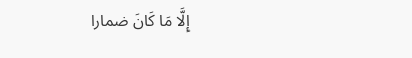إِلَّا مَا كَانَ ضمارا